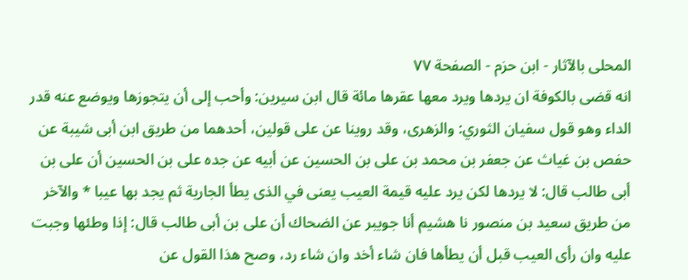المحلى بالآثار - ابن حزم - الصفحة ٧٧
انه قضى بالكوفة ان يردها ويرد معها عقرها مائة قال ابن سيرين: وأحب إلى أن يتجوزها ويوضع عنه قدر الداء وهو قول سفيان الثوري: والزهرى، وقد روينا عن على قولين، أحدهما من طريق ابن أبى شيبة عن حفص بن غياث عن جعفر بن محمد بن على بن الحسين عن أبيه عن جده على بن الحسين أن على بن أبى طالب قال: لا يردها لكن يرد عليه قيمة العيب يعنى في الذى يطأ الجارية ثم يجد بها عيبا * والآخر من طريق سعيد بن منصور نا هشيم أنا جويبر عن الضحاك أن على بن أبى طالب قال: إذا وطئها وجبت عليه وان رأى العيب قبل أن يطأها فان شاء أخد وان شاء رد، وصح هذا القول عن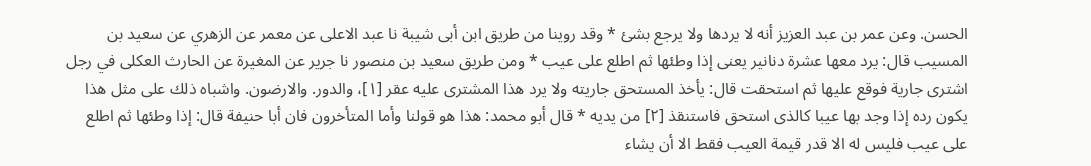الحسن. وعن عمر بن عبد العزيز أنه لا يردها ولا يرجع بشئ * وقد روينا من طريق ابن أبى شيبة نا عبد الاعلى عن معمر عن الزهري عن سعيد بن المسيب قال: يرد معها عشرة دنانير يعنى إذا وطئها ثم اطلع على عيب * ومن طريق سعيد بن منصور نا جرير عن المغيرة عن الحارث العكلى في رجل اشترى جارية فوقع عليها ثم استحقت قال: يأخذ المستحق جاريته ولا يرد هذا المشترى عليه عقر [١]، والدور. والارضون. واشباه ذلك على مثل هذا يكون رده إذا وجد بها عيبا كالذى استحق فاستنقذ [٢] من يديه * قال أبو محمد: هذا هو قولنا وأما المتأخرون فان أبا حنيفة قال: إذا وطئها ثم اطلع على عيب فليس له الا قدر قيمة العيب فقط الا أن يشاء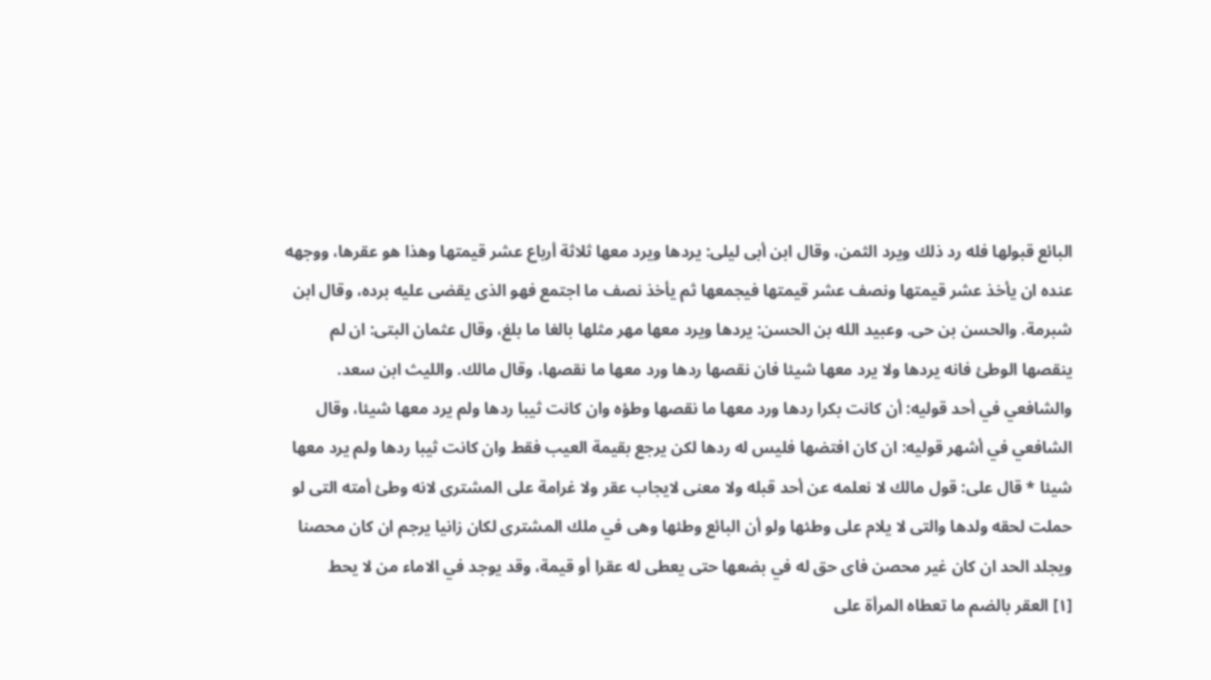البائع قبولها فله رد ذلك ويرد الثمن، وقال ابن أبى ليلى: يردها ويرد معها ثلاثة أرباع عشر قيمتها وهذا هو عقرها، ووجهه عنده ان يأخذ عشر قيمتها ونصف عشر قيمتها فيجمعها ثم يأخذ نصف ما اجتمع فهو الذى يقضى عليه برده، وقال ابن شبرمة. والحسن بن حى. وعبيد الله بن الحسن: يردها ويرد معها مهر مثلها بالغا ما بلغ، وقال عثمان البتى: ان لم ينقصها الوطئ فانه يردها ولا يرد معها شيئا فان نقصها ردها ورد معها ما نقصها، وقال مالك. والليث ابن سعد. والشافعي في أحد قوليه: أن كانت بكرا ردها ورد معها ما نقصها وطؤه وان كانت ثيبا ردها ولم يرد معها شيئا، وقال الشافعي في أشهر قوليه: ان كان افتضها فليس له ردها لكن يرجع بقيمة العيب فقط وان كانت ثيبا ردها ولم يرد معها شيئا * قال على: قول مالك لا نعلمه عن أحد قبله ولا معنى لايجاب عقر ولا غرامة على المشترى لانه وطئ أمته التى لو حملت لحقه ولدها والتى لا يلام على وطئها ولو أن البائع وطئها وهى في ملك المشترى لكان زانيا يرجم ان كان محصنا ويجلد الحد ان كان غير محصن فاى حق له في بضعها حتى يعطى له عقرا أو قيمة، وقد يوجد في الاماء من لا يحط
[١] العقر بالضم ما تعطاه المرأة على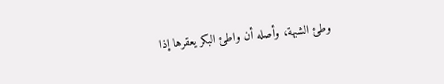وطئ الشبهة، وأصله أن واطئ البكر يعقرها إذا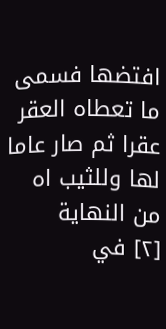افتضها فسمى ما تعطاه العقر عقرا ثم صار عاما لها وللثيب اه من النهاية
[٢] في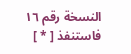النسخة رقم ١٦ فاستنفذ [ * ]